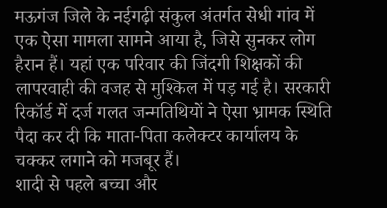मऊगंज जिले के नईगढ़ी संकुल अंतर्गत सेधी गांव में एक ऐसा मामला सामने आया है, जिसे सुनकर लोग हैरान हैं। यहां एक परिवार की जिंदगी शिक्षकों की लापरवाही की वजह से मुश्किल में पड़ गई है। सरकारी रिकॉर्ड में दर्ज गलत जन्मतिथियों ने ऐसा भ्रामक स्थिति पैदा कर दी कि माता-पिता कलेक्टर कार्यालय के चक्कर लगाने को मजबूर हैं।
शादी से पहले बच्चा और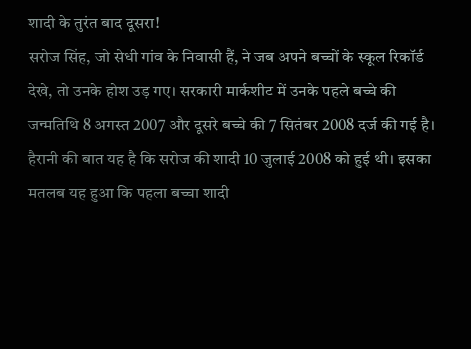शादी के तुरंत बाद दूसरा!
सरोज सिंह, जो सेधी गांव के निवासी हैं, ने जब अपने बच्चों के स्कूल रिकॉर्ड देखे, तो उनके होश उड़ गए। सरकारी मार्कशीट में उनके पहले बच्चे की जन्मतिथि 8 अगस्त 2007 और दूसरे बच्चे की 7 सितंबर 2008 दर्ज की गई है। हैरानी की बात यह है कि सरोज की शादी 10 जुलाई 2008 को हुई थी। इसका मतलब यह हुआ कि पहला बच्चा शादी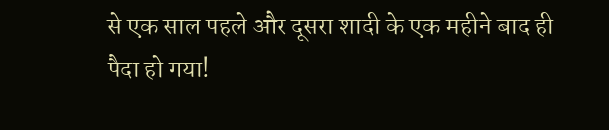से एक साल पहले और दूसरा शादी के एक महीने बाद ही पैदा हो गया!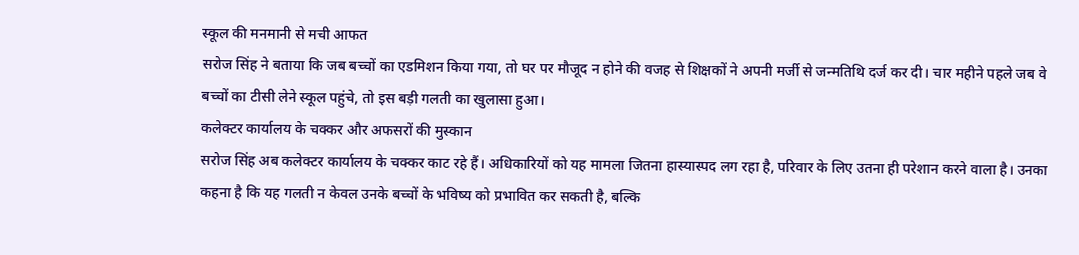स्कूल की मनमानी से मची आफत
सरोज सिंह ने बताया कि जब बच्चों का एडमिशन किया गया, तो घर पर मौजूद न होने की वजह से शिक्षकों ने अपनी मर्जी से जन्मतिथि दर्ज कर दी। चार महीने पहले जब वे बच्चों का टीसी लेने स्कूल पहुंचे, तो इस बड़ी गलती का खुलासा हुआ।
कलेक्टर कार्यालय के चक्कर और अफसरों की मुस्कान
सरोज सिंह अब कलेक्टर कार्यालय के चक्कर काट रहे हैं। अधिकारियों को यह मामला जितना हास्यास्पद लग रहा है, परिवार के लिए उतना ही परेशान करने वाला है। उनका कहना है कि यह गलती न केवल उनके बच्चों के भविष्य को प्रभावित कर सकती है, बल्कि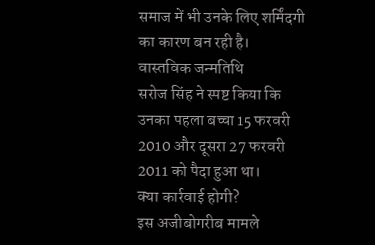समाज में भी उनके लिए शर्मिंदगी का कारण बन रही है।
वास्तविक जन्मतिथि
सरोज सिंह ने स्पष्ट किया कि उनका पहला बच्चा 15 फरवरी 2010 और दूसरा 27 फरवरी 2011 को पैदा हुआ था।
क्या कार्रवाई होगी?
इस अजीबोगरीब मामले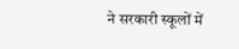ने सरकारी स्कूलों में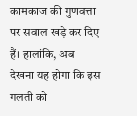कामकाज की गुणवत्ता पर सवाल खड़े कर दिए हैं। हालांकि, अब देखना यह होगा कि इस गलती को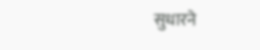सुधारने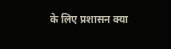के लिए प्रशासन क्या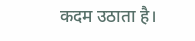कदम उठाता है।